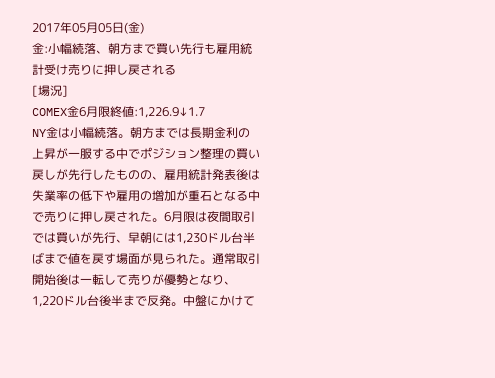2017年05月05日(金)
金:小幅続落、朝方まで買い先行も雇用統計受け売りに押し戻される
[場況]
COMEX金6月限終値:1,226.9↓1.7
NY金は小幅続落。朝方までは長期金利の上昇が一服する中でポジション整理の買い戻しが先行したものの、雇用統計発表後は失業率の低下や雇用の増加が重石となる中で売りに押し戻された。6月限は夜間取引では買いが先行、早朝には1,230ドル台半ばまで値を戻す場面が見られた。通常取引開始後は一転して売りが優勢となり、1,220ドル台後半まで反発。中盤にかけて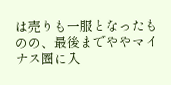は売りも一服となったものの、最後までややマイナス圏に入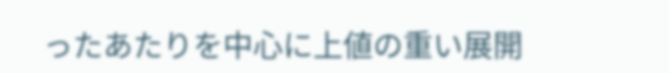ったあたりを中心に上値の重い展開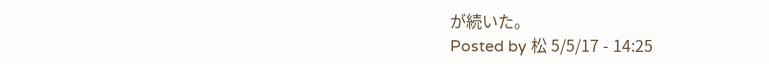が続いた。
Posted by 松 5/5/17 - 14:25